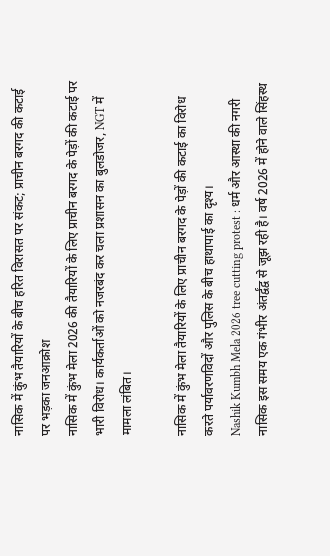नासिक में कुंभ तैयारियों के बीच हरित विरासत पर संकट; प्राचीन बरगद की कटाई पर भड़का जनआक्रोश
नासिक में कुंभ मेला 2026 की तैयारियों के लिए प्राचीन बरगद के पेड़ों की कटाई पर भारी विरोध। कार्यकर्ताओं को नजरबंद कर चला प्रशासन का बुलडोजर, NGT में मामला लंबित।

नासिक में कुंभ मेला तैयारियों के लिए प्राचीन बरगद के पेड़ों की कटाई का विरोध करते पर्यावरणविदों और पुलिस के बीच हाथापाई का दृश्य।
Nashik Kumbh Mela 2026 tree cutting protest : धर्म और आस्था की नगरी नासिक इस समय एक गंभीर अंतर्द्वंद्व से जूझ रही है। वर्ष 2026 में होने वाले सिंहस्थ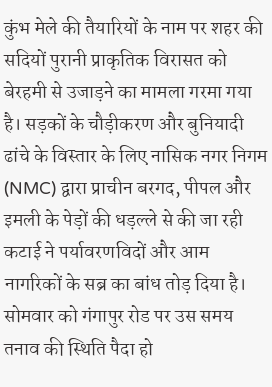कुंभ मेले की तैयारियों के नाम पर शहर की सदियों पुरानी प्राकृतिक विरासत को बेरहमी से उजाड़ने का मामला गरमा गया है। सड़कों के चौड़ीकरण और बुनियादी ढांचे के विस्तार के लिए नासिक नगर निगम (NMC) द्वारा प्राचीन बरगद, पीपल और इमली के पेड़ों की धड़ल्ले से की जा रही कटाई ने पर्यावरणविदों और आम नागरिकों के सब्र का बांध तोड़ दिया है। सोमवार को गंगापुर रोड पर उस समय तनाव की स्थिति पैदा हो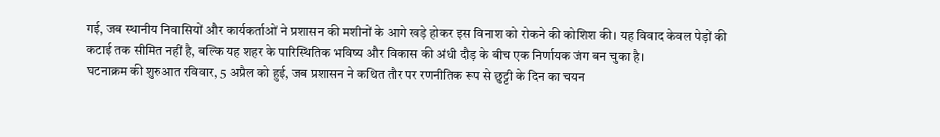गई, जब स्थानीय निवासियों और कार्यकर्ताओं ने प्रशासन की मशीनों के आगे खड़े होकर इस विनाश को रोकने की कोशिश की। यह विवाद केवल पेड़ों की कटाई तक सीमित नहीं है, बल्कि यह शहर के पारिस्थितिक भविष्य और विकास की अंधी दौड़ के बीच एक निर्णायक जंग बन चुका है।
घटनाक्रम की शुरुआत रविवार, 5 अप्रैल को हुई, जब प्रशासन ने कथित तौर पर रणनीतिक रूप से छुट्टी के दिन का चयन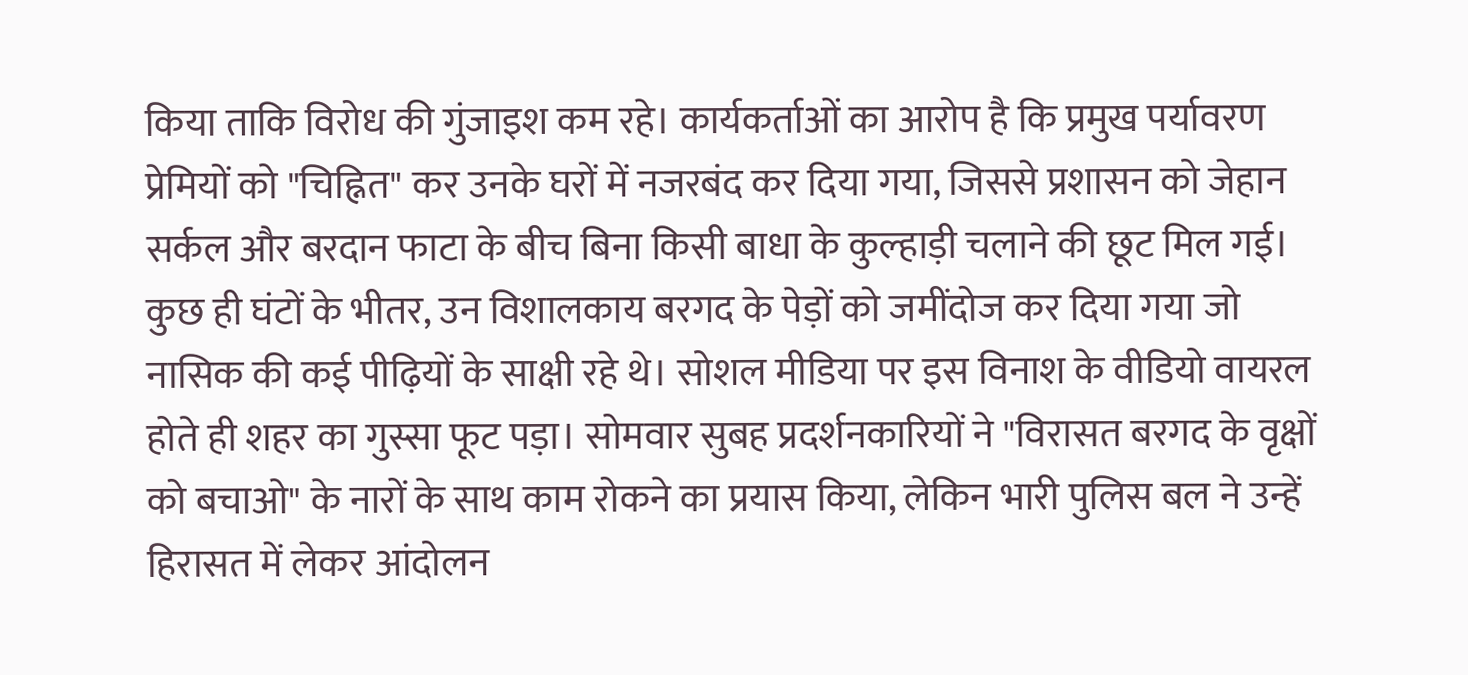किया ताकि विरोध की गुंजाइश कम रहे। कार्यकर्ताओं का आरोप है कि प्रमुख पर्यावरण प्रेमियों को "चिह्नित" कर उनके घरों में नजरबंद कर दिया गया, जिससे प्रशासन को जेहान सर्कल और बरदान फाटा के बीच बिना किसी बाधा के कुल्हाड़ी चलाने की छूट मिल गई। कुछ ही घंटों के भीतर, उन विशालकाय बरगद के पेड़ों को जमींदोज कर दिया गया जो नासिक की कई पीढ़ियों के साक्षी रहे थे। सोशल मीडिया पर इस विनाश के वीडियो वायरल होते ही शहर का गुस्सा फूट पड़ा। सोमवार सुबह प्रदर्शनकारियों ने "विरासत बरगद के वृक्षों को बचाओ" के नारों के साथ काम रोकने का प्रयास किया, लेकिन भारी पुलिस बल ने उन्हें हिरासत में लेकर आंदोलन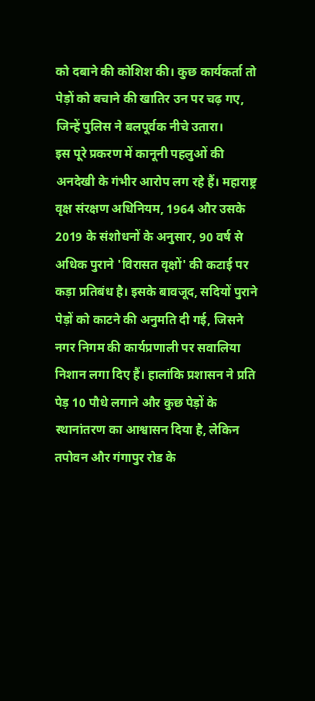को दबाने की कोशिश की। कुछ कार्यकर्ता तो पेड़ों को बचाने की खातिर उन पर चढ़ गए, जिन्हें पुलिस ने बलपूर्वक नीचे उतारा।
इस पूरे प्रकरण में कानूनी पहलुओं की अनदेखी के गंभीर आरोप लग रहे हैं। महाराष्ट्र वृक्ष संरक्षण अधिनियम, 1964 और उसके 2019 के संशोधनों के अनुसार, 90 वर्ष से अधिक पुराने 'विरासत वृक्षों' की कटाई पर कड़ा प्रतिबंध है। इसके बावजूद, सदियों पुराने पेड़ों को काटने की अनुमति दी गई, जिसने नगर निगम की कार्यप्रणाली पर सवालिया निशान लगा दिए हैं। हालांकि प्रशासन ने प्रति पेड़ 10 पौधे लगाने और कुछ पेड़ों के स्थानांतरण का आश्वासन दिया है, लेकिन तपोवन और गंगापुर रोड के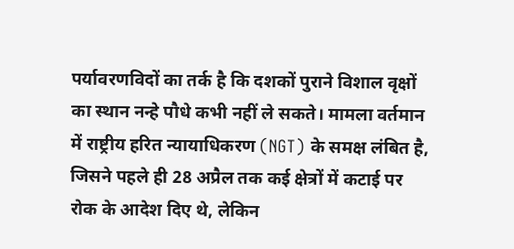पर्यावरणविदों का तर्क है कि दशकों पुराने विशाल वृक्षों का स्थान नन्हे पौधे कभी नहीं ले सकते। मामला वर्तमान में राष्ट्रीय हरित न्यायाधिकरण (NGT) के समक्ष लंबित है, जिसने पहले ही 28 अप्रैल तक कई क्षेत्रों में कटाई पर रोक के आदेश दिए थे, लेकिन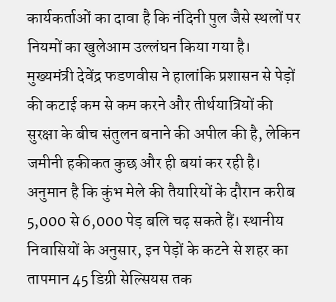कार्यकर्ताओं का दावा है कि नंदिनी पुल जैसे स्थलों पर नियमों का खुलेआम उल्लंघन किया गया है।
मुख्यमंत्री देवेंद्र फडणवीस ने हालांकि प्रशासन से पेड़ों की कटाई कम से कम करने और तीर्थयात्रियों की सुरक्षा के बीच संतुलन बनाने की अपील की है, लेकिन जमीनी हकीकत कुछ और ही बयां कर रही है। अनुमान है कि कुंभ मेले की तैयारियों के दौरान करीब 5,000 से 6,000 पेड़ बलि चढ़ सकते हैं। स्थानीय निवासियों के अनुसार, इन पेड़ों के कटने से शहर का तापमान 45 डिग्री सेल्सियस तक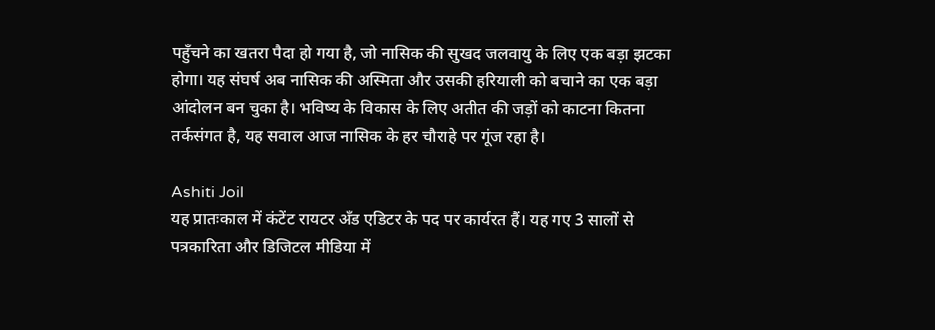पहुँचने का खतरा पैदा हो गया है, जो नासिक की सुखद जलवायु के लिए एक बड़ा झटका होगा। यह संघर्ष अब नासिक की अस्मिता और उसकी हरियाली को बचाने का एक बड़ा आंदोलन बन चुका है। भविष्य के विकास के लिए अतीत की जड़ों को काटना कितना तर्कसंगत है, यह सवाल आज नासिक के हर चौराहे पर गूंज रहा है।

Ashiti Joil
यह प्रातःकाल में कंटेंट रायटर अँड एडिटर के पद पर कार्यरत हैं। यह गए 3 सालों से पत्रकारिता और डिजिटल मीडिया में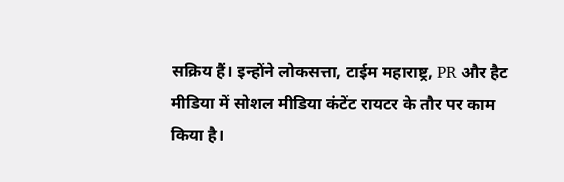सक्रिय हैं। इन्होंने लोकसत्ता, टाईम महाराष्ट्र, PR और हैट मीडिया में सोशल मीडिया कंटेंट रायटर के तौर पर काम किया है।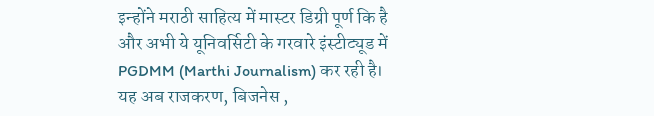इन्होंने मराठी साहित्य में मास्टर डिग्री पूर्ण कि है और अभी ये यूनिवर्सिटी के गरवारे इंस्टीट्यूड में PGDMM (Marthi Journalism) कर रही है। यह अब राजकरण, बिजनेस ,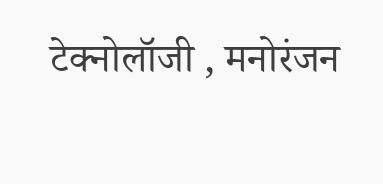टेक्नोलॉजी , मनोरंजन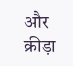और क्रीड़ा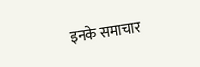इनके समाचार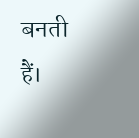बनती हैं।